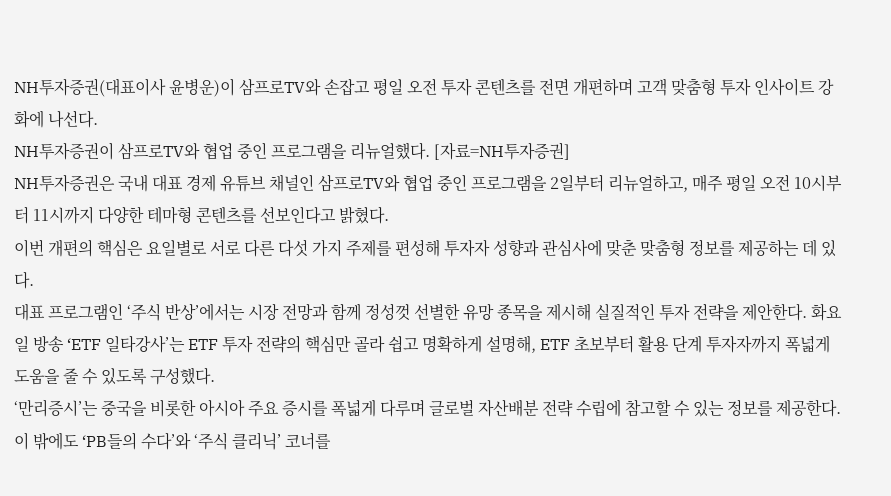NH투자증권(대표이사 윤병운)이 삼프로TV와 손잡고 평일 오전 투자 콘텐츠를 전면 개편하며 고객 맞춤형 투자 인사이트 강화에 나선다.
NH투자증권이 삼프로TV와 협업 중인 프로그램을 리뉴얼했다. [자료=NH투자증권]
NH투자증권은 국내 대표 경제 유튜브 채널인 삼프로TV와 협업 중인 프로그램을 2일부터 리뉴얼하고, 매주 평일 오전 10시부터 11시까지 다양한 테마형 콘텐츠를 선보인다고 밝혔다.
이번 개편의 핵심은 요일별로 서로 다른 다섯 가지 주제를 편성해 투자자 성향과 관심사에 맞춘 맞춤형 정보를 제공하는 데 있다.
대표 프로그램인 ‘주식 반상’에서는 시장 전망과 함께 정성껏 선별한 유망 종목을 제시해 실질적인 투자 전략을 제안한다. 화요일 방송 ‘ETF 일타강사’는 ETF 투자 전략의 핵심만 골라 쉽고 명확하게 설명해, ETF 초보부터 활용 단계 투자자까지 폭넓게 도움을 줄 수 있도록 구성했다.
‘만리증시’는 중국을 비롯한 아시아 주요 증시를 폭넓게 다루며 글로벌 자산배분 전략 수립에 참고할 수 있는 정보를 제공한다.
이 밖에도 ‘PB들의 수다’와 ‘주식 클리닉’ 코너를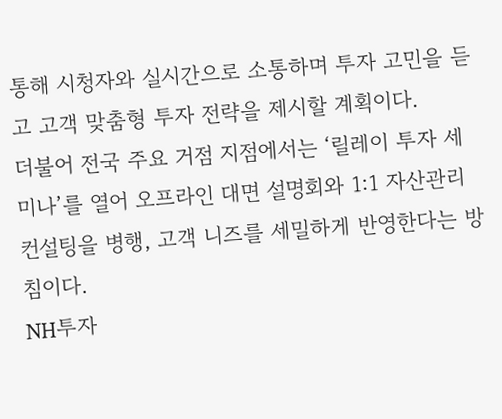통해 시청자와 실시간으로 소통하며 투자 고민을 듣고 고객 맞춤형 투자 전략을 제시할 계획이다.
더불어 전국 주요 거점 지점에서는 ‘릴레이 투자 세미나’를 열어 오프라인 대면 설명회와 1:1 자산관리 컨설팅을 병행, 고객 니즈를 세밀하게 반영한다는 방침이다.
NH투자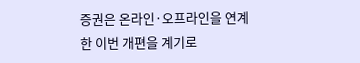증권은 온라인·오프라인을 연계한 이번 개편을 계기로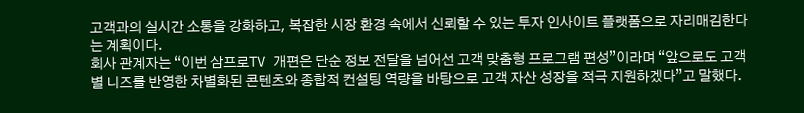고객과의 실시간 소통을 강화하고, 복잡한 시장 환경 속에서 신뢰할 수 있는 투자 인사이트 플랫폼으로 자리매김한다는 계획이다.
회사 관계자는 “이번 삼프로TV 개편은 단순 정보 전달을 넘어선 고객 맞춤형 프로그램 편성”이라며 “앞으로도 고객별 니즈를 반영한 차별화된 콘텐츠와 종합적 컨설팅 역량을 바탕으로 고객 자산 성장을 적극 지원하겠다”고 말했다.